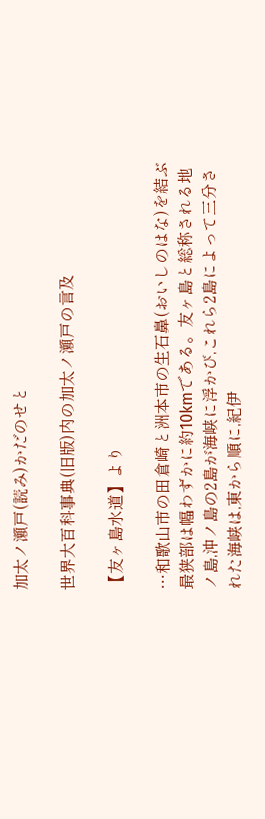加太ノ瀬戸(読み)かだのせと

世界大百科事典(旧版)内の加太ノ瀬戸の言及

【友ヶ島水道】より

…和歌山市の田倉崎と洲本市の生石鼻(おいしのはな)を結ぶ最狭部は幅わずかに約10kmである。友ヶ島と総称される地ノ島,沖ノ島の2島が海峡に浮かび,これら2島によって三分された海峡は,東から順に,紀伊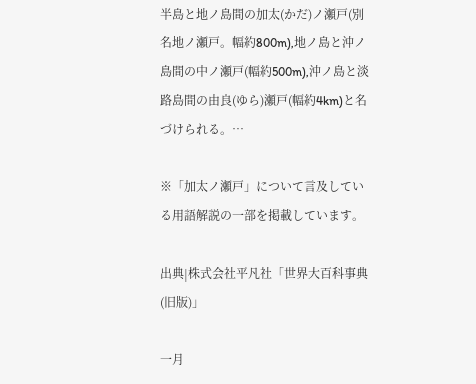半島と地ノ島間の加太(かだ)ノ瀬戸(別名地ノ瀬戸。幅約800m),地ノ島と沖ノ島間の中ノ瀬戸(幅約500m),沖ノ島と淡路島間の由良(ゆら)瀬戸(幅約4km)と名づけられる。…

※「加太ノ瀬戸」について言及している用語解説の一部を掲載しています。

出典|株式会社平凡社「世界大百科事典(旧版)」

一月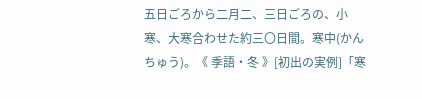五日ごろから二月二、三日ごろの、小寒、大寒合わせた約三〇日間。寒中(かんちゅう)。《 季語・冬 》[初出の実例]「寒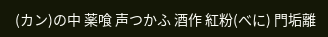(カン)の中 薬喰 声つかふ 酒作 紅粉(べに) 門垢離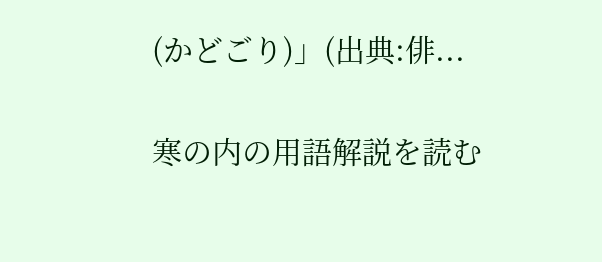(かどごり)」(出典:俳...

寒の内の用語解説を読む